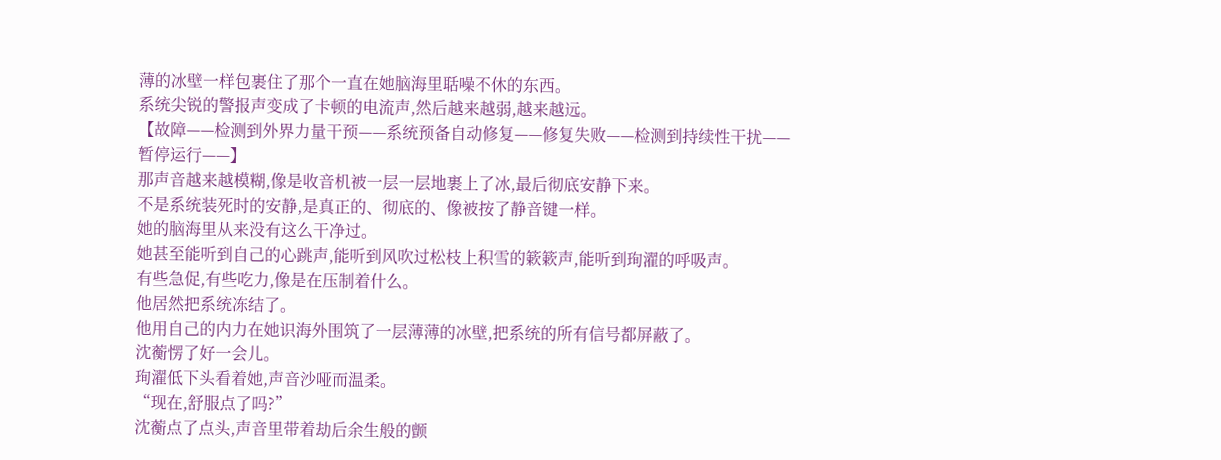薄的冰壁一样包裹住了那个一直在她脑海里聒噪不休的东西。
系统尖锐的警报声变成了卡顿的电流声,然后越来越弱,越来越远。
【故障——检测到外界力量干预——系统预备自动修复——修复失败——检测到持续性干扰——暂停运行——】
那声音越来越模糊,像是收音机被一层一层地裹上了冰,最后彻底安静下来。
不是系统装死时的安静,是真正的、彻底的、像被按了静音键一样。
她的脑海里从来没有这么干净过。
她甚至能听到自己的心跳声,能听到风吹过松枝上积雪的簌簌声,能听到珣濯的呼吸声。
有些急促,有些吃力,像是在压制着什么。
他居然把系统冻结了。
他用自己的内力在她识海外围筑了一层薄薄的冰壁,把系统的所有信号都屏蔽了。
沈蘅愣了好一会儿。
珣濯低下头看着她,声音沙哑而温柔。
“现在,舒服点了吗?”
沈蘅点了点头,声音里带着劫后余生般的颤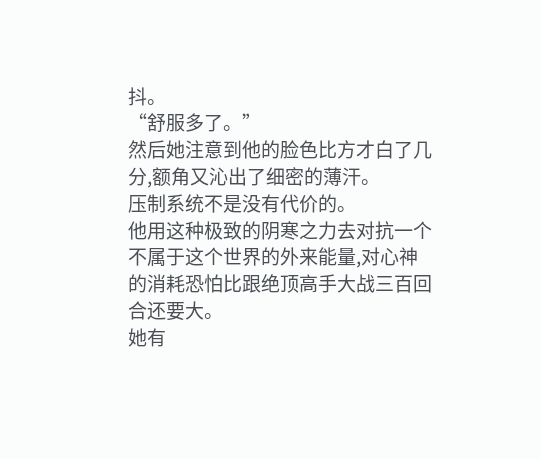抖。
“舒服多了。”
然后她注意到他的脸色比方才白了几分,额角又沁出了细密的薄汗。
压制系统不是没有代价的。
他用这种极致的阴寒之力去对抗一个不属于这个世界的外来能量,对心神的消耗恐怕比跟绝顶高手大战三百回合还要大。
她有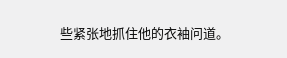些紧张地抓住他的衣袖问道。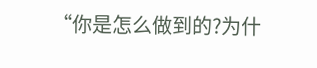“你是怎么做到的?为什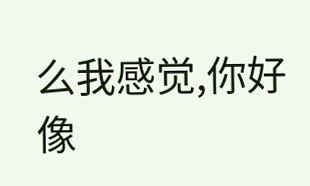么我感觉,你好像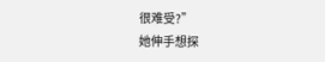很难受?”
她伸手想探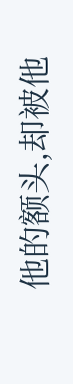他的额头,却被他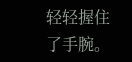轻轻握住了手腕。